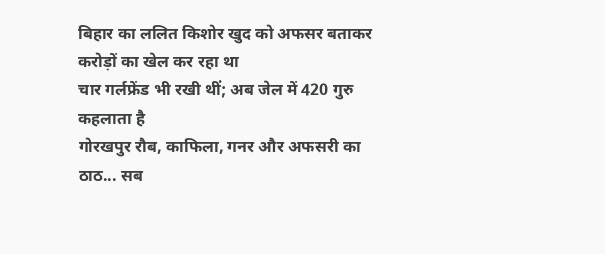बिहार का ललित किशोर खुद को अफसर बताकर करोड़ों का खेल कर रहा था
चार गर्लफ्रेंड भी रखी थीं; अब जेल में 420 गुरु कहलाता है
गोरखपुर रौब, काफिला, गनर और अफसरी का ठाठ... सब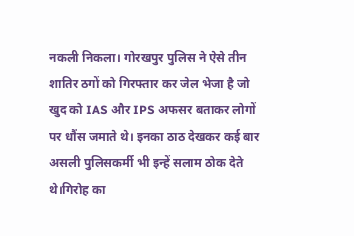नकली निकला। गोरखपुर पुलिस ने ऐसे तीन शातिर ठगों को गिरफ्तार कर जेल भेजा है जो खुद को IAS और IPS अफसर बताकर लोगों पर धौंस जमाते थे। इनका ठाठ देखकर कई बार असली पुलिसकर्मी भी इन्हें सलाम ठोक देते थे।गिरोह का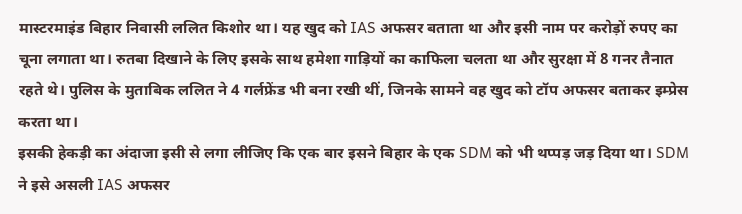मास्टरमाइंड बिहार निवासी ललित किशोर था। यह खुद को IAS अफसर बताता था और इसी नाम पर करोड़ों रुपए का चूना लगाता था। रुतबा दिखाने के लिए इसके साथ हमेशा गाड़ियों का काफिला चलता था और सुरक्षा में 8 गनर तैनात रहते थे। पुलिस के मुताबिक ललित ने 4 गर्लफ्रेंड भी बना रखी थीं, जिनके सामने वह खुद को टॉप अफसर बताकर इम्प्रेस करता था।
इसकी हेकड़ी का अंदाजा इसी से लगा लीजिए कि एक बार इसने बिहार के एक SDM को भी थप्पड़ जड़ दिया था। SDM ने इसे असली IAS अफसर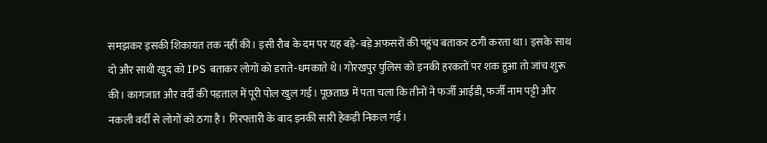समझकर इसकी शिकायत तक नहीं की। इसी रौब के दम पर यह बड़े-बड़े अफसरों की पहुंच बताकर ठगी करता था। इसके साथ दो और साथी खुद को IPS बताकर लोगों को डराते-धमकाते थे। गोरखपुर पुलिस को इनकी हरकतों पर शक हुआ तो जांच शुरू की। कागजात और वर्दी की पड़ताल में पूरी पोल खुल गई। पूछताछ में पता चला कि तीनों ने फर्जी आईडी, फर्जी नाम पट्टी और नकली वर्दी से लोगों को ठगा है। गिरफ्तारी के बाद इनकी सारी हेकड़ी निकल गई।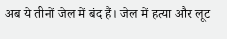अब ये तीनों जेल में बंद हैं। जेल में हत्या और लूट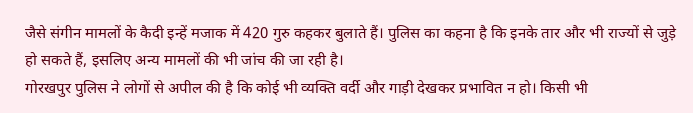जैसे संगीन मामलों के कैदी इन्हें मजाक में 420 गुरु कहकर बुलाते हैं। पुलिस का कहना है कि इनके तार और भी राज्यों से जुड़े हो सकते हैं, इसलिए अन्य मामलों की भी जांच की जा रही है।
गोरखपुर पुलिस ने लोगों से अपील की है कि कोई भी व्यक्ति वर्दी और गाड़ी देखकर प्रभावित न हो। किसी भी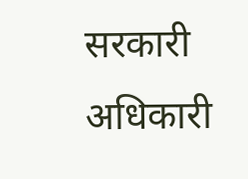सरकारी अधिकारी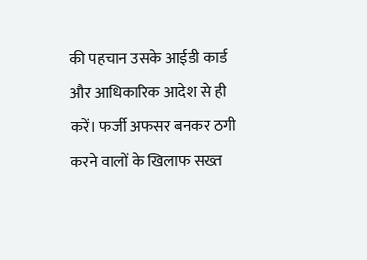की पहचान उसके आईडी कार्ड और आधिकारिक आदेश से ही करें। फर्जी अफसर बनकर ठगी करने वालों के खिलाफ सख्त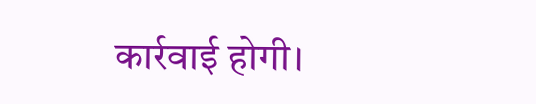कार्रवाई होगी।